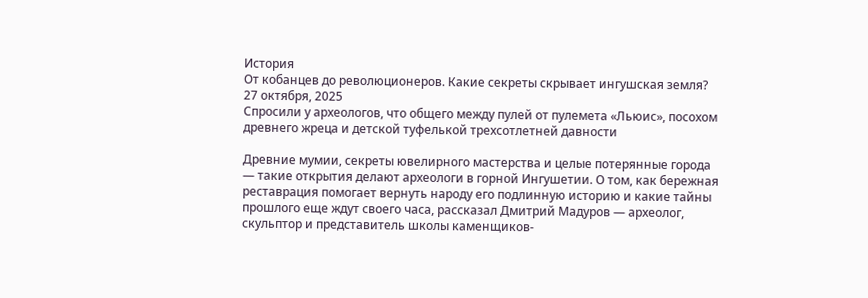История
От кобанцев до революционеров. Какие секреты скрывает ингушская земля?
27 октября, 2025
Спросили у археологов, что общего между пулей от пулемета «Льюис», посохом древнего жреца и детской туфелькой трехсотлетней давности

Древние мумии, секреты ювелирного мастерства и целые потерянные города — такие открытия делают археологи в горной Ингушетии. О том, как бережная реставрация помогает вернуть народу его подлинную историю и какие тайны прошлого еще ждут своего часа, рассказал Дмитрий Мадуров — археолог, скульптор и представитель школы каменщиков-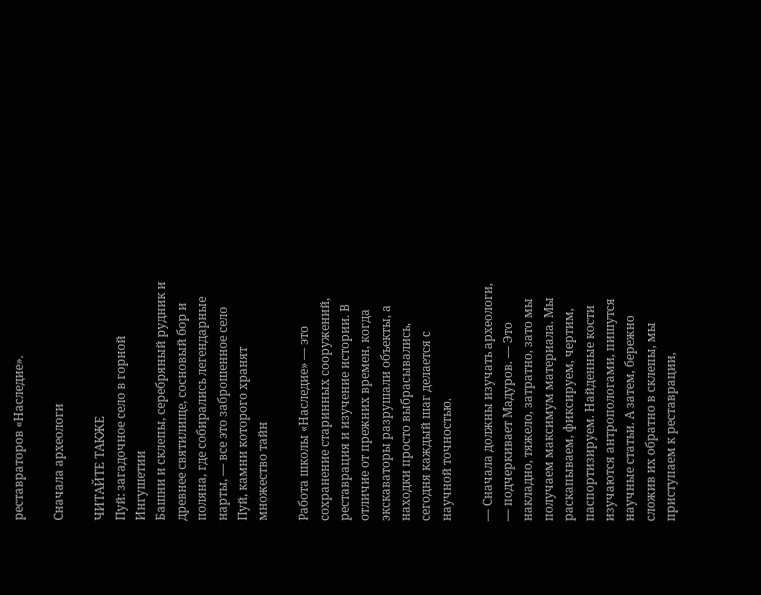реставраторов «Наследие».

Сначала археологи

ЧИТАЙТЕ ТАКЖЕ
Пуй: загадочное село в горной Ингушетии
Башни и склепы, серебряный рудник и древнее святилище, сосновый бор и поляна, где собирались легендарные нарты, — все это заброшенное село Пуй, камни которого хранят множество тайн

Работа школы «Наследие» — это сохранение старинных сооружений, реставрация и изучение истории. В отличие от прежних времен, когда экскаваторы разрушали объекты, а находки просто выбрасывались, сегодня каждый шаг делается с научной точностью.

— Сначала должны изучать археологи, — подчеркивает Мадуров. — Это накладно, тяжело, затратно, зато мы получаем максимум материала. Мы раскапываем, фиксируем, чертим, паспортизируем. Найденные кости изучаются антропологами, пишутся научные статьи. А затем, бережно сложив их обратно в склепы, мы приступаем к реставрации,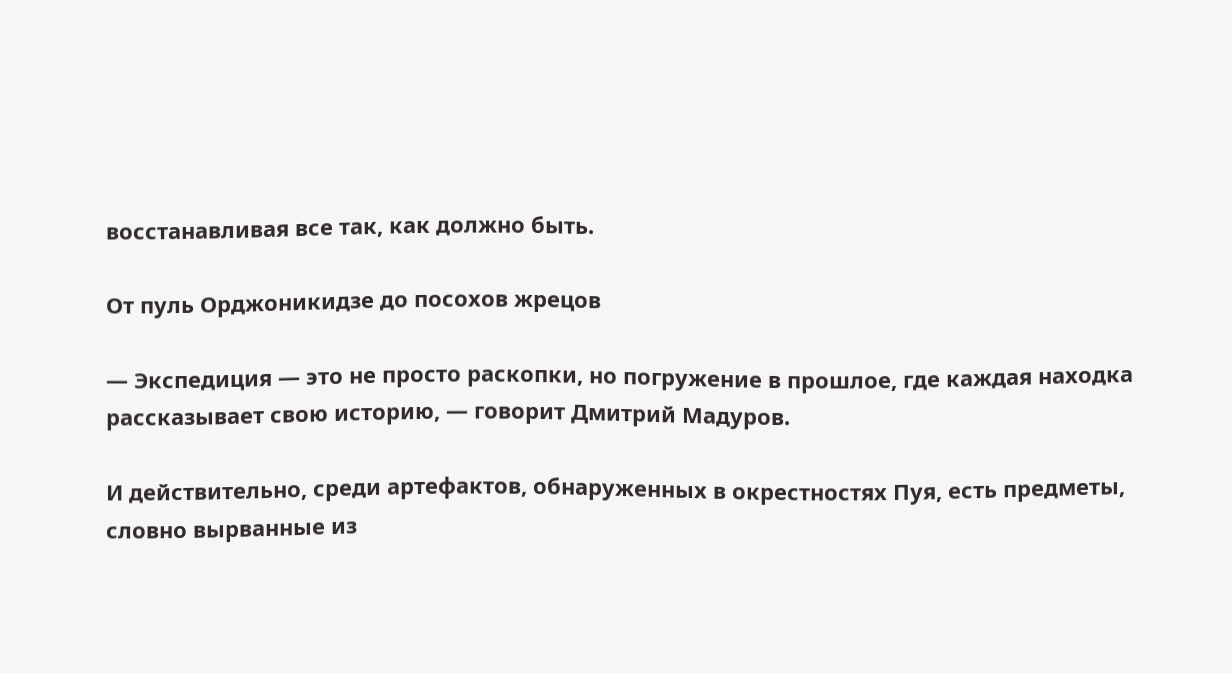восстанавливая все так, как должно быть.

От пуль Орджоникидзе до посохов жрецов

— Экспедиция — это не просто раскопки, но погружение в прошлое, где каждая находка рассказывает свою историю, — говорит Дмитрий Мадуров.

И действительно, среди артефактов, обнаруженных в окрестностях Пуя, есть предметы, словно вырванные из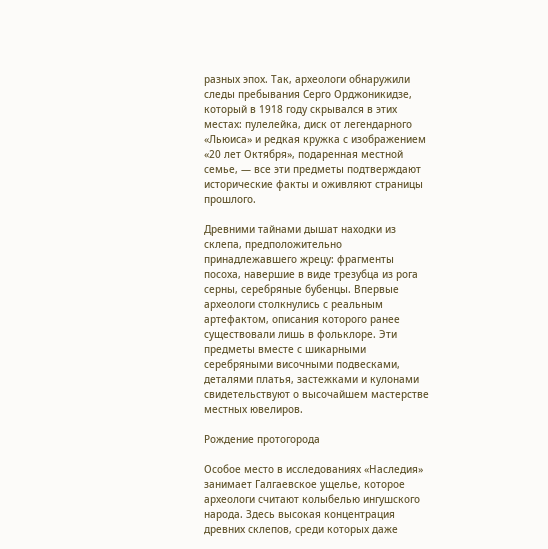разных эпох. Так, археологи обнаружили следы пребывания Серго Орджоникидзе, который в 1918 году скрывался в этих местах: пулелейка, диск от легендарного «Льюиса» и редкая кружка с изображением «20 лет Октября», подаренная местной семье, — все эти предметы подтверждают исторические факты и оживляют страницы прошлого.

Древними тайнами дышат находки из склепа, предположительно принадлежавшего жрецу: фрагменты посоха, навершие в виде трезубца из рога серны, серебряные бубенцы. Впервые археологи столкнулись с реальным артефактом, описания которого ранее существовали лишь в фольклоре. Эти предметы вместе с шикарными серебряными височными подвесками, деталями платья, застежками и кулонами свидетельствуют о высочайшем мастерстве местных ювелиров.

Рождение протогорода

Особое место в исследованиях «Наследия» занимает Галгаевское ущелье, которое археологи считают колыбелью ингушского народа. Здесь высокая концентрация древних склепов, среди которых даже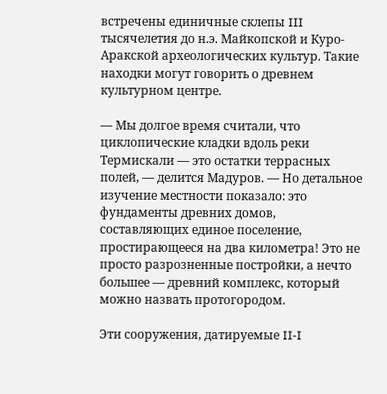встречены единичные склепы III тысячелетия до н.э. Майкопской и Куро-Аракской археологических культур. Такие находки могут говорить о древнем культурном центре.

— Мы долгое время считали, что циклопические кладки вдоль реки Термискали — это остатки террасных полей, — делится Мадуров. — Но детальное изучение местности показало: это фундаменты древних домов, составляющих единое поселение, простирающееся на два километра! Это не просто разрозненные постройки, а нечто большее — древний комплекс, который можно назвать протогородом.

Эти сооружения, датируемые II-I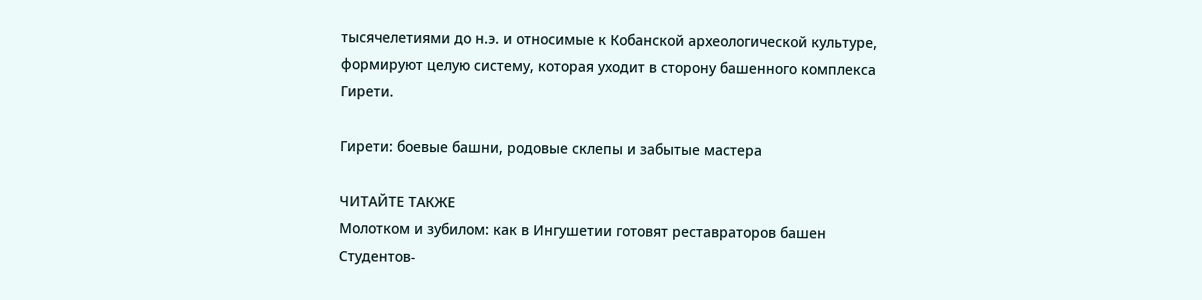тысячелетиями до н.э. и относимые к Кобанской археологической культуре, формируют целую систему, которая уходит в сторону башенного комплекса Гирети.

Гирети: боевые башни, родовые склепы и забытые мастера

ЧИТАЙТЕ ТАКЖЕ
Молотком и зубилом: как в Ингушетии готовят реставраторов башен
Студентов-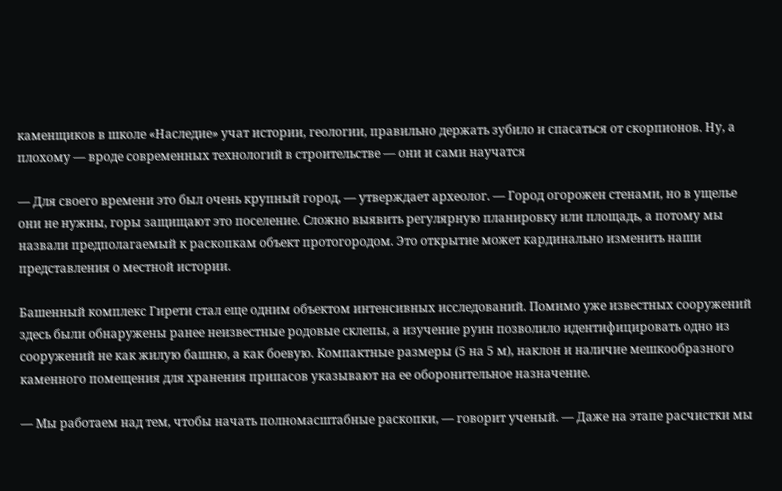каменщиков в школе «Наследие» учат истории, геологии, правильно держать зубило и спасаться от скорпионов. Ну, а плохому — вроде современных технологий в строительстве — они и сами научатся

— Для своего времени это был очень крупный город, — утверждает археолог. — Город огорожен стенами, но в ущелье они не нужны, горы защищают это поселение. Сложно выявить регулярную планировку или площадь, а потому мы назвали предполагаемый к раскопкам объект протогородом. Это открытие может кардинально изменить наши представления о местной истории.

Башенный комплекс Гирети стал еще одним объектом интенсивных исследований. Помимо уже известных сооружений здесь были обнаружены ранее неизвестные родовые склепы, а изучение руин позволило идентифицировать одно из сооружений не как жилую башню, а как боевую. Компактные размеры (5 на 5 м), наклон и наличие мешкообразного каменного помещения для хранения припасов указывают на ее оборонительное назначение.

— Мы работаем над тем, чтобы начать полномасштабные раскопки, — говорит ученый. — Даже на этапе расчистки мы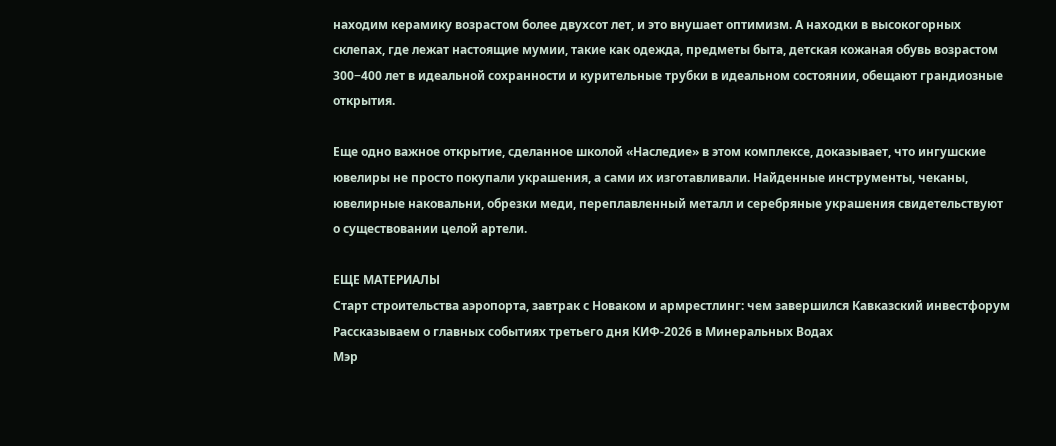находим керамику возрастом более двухсот лет, и это внушает оптимизм. А находки в высокогорных склепах, где лежат настоящие мумии, такие как одежда, предметы быта, детская кожаная обувь возрастом 300−400 лет в идеальной сохранности и курительные трубки в идеальном состоянии, обещают грандиозные открытия.

Еще одно важное открытие, сделанное школой «Наследие» в этом комплексе, доказывает, что ингушские ювелиры не просто покупали украшения, а сами их изготавливали. Найденные инструменты, чеканы, ювелирные наковальни, обрезки меди, переплавленный металл и серебряные украшения свидетельствуют о существовании целой артели.

ЕЩЕ МАТЕРИАЛЫ
Старт строительства аэропорта, завтрак с Новаком и армрестлинг: чем завершился Кавказский инвестфорум
Рассказываем о главных событиях третьего дня КИФ-2026 в Минеральных Водах
Мэр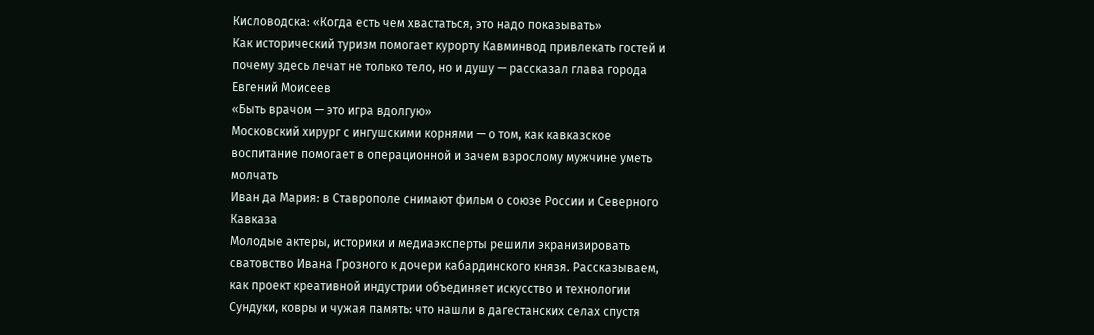Кисловодска: «Когда есть чем хвастаться, это надо показывать»
Как исторический туризм помогает курорту Кавминвод привлекать гостей и почему здесь лечат не только тело, но и душу — рассказал глава города Евгений Моисеев
«Быть врачом — это игра вдолгую»
Московский хирург с ингушскими корнями — о том, как кавказское воспитание помогает в операционной и зачем взрослому мужчине уметь молчать
Иван да Мария: в Ставрополе снимают фильм о союзе России и Северного Кавказа
Молодые актеры, историки и медиаэксперты решили экранизировать сватовство Ивана Грозного к дочери кабардинского князя. Рассказываем, как проект креативной индустрии объединяет искусство и технологии
Сундуки, ковры и чужая память: что нашли в дагестанских селах спустя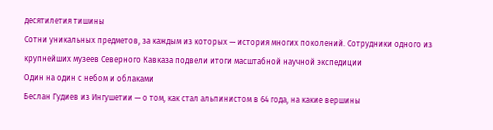десятилетия тишины
Сотни уникальных предметов, за каждым из которых — история многих поколений. Сотрудники одного из крупнейших музеев Северного Кавказа подвели итоги масштабной научной экспедиции
Один на один с небом и облаками
Беслан Гудиев из Ингушетии — о том, как стал альпинистом в 64 года, на какие вершины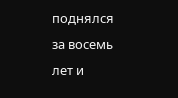поднялся за восемь лет и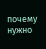почему нужно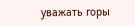уважать горы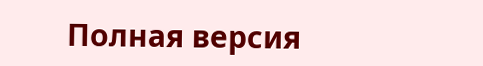Полная версия